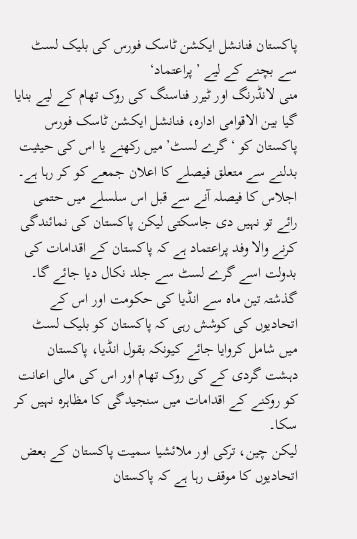پاکستان فنانشل ایکشن ٹاسک فورس کی بلیک لسٹ سے بچنے کے لیے ’پراعتماد‘
منی لانڈرنگ اور ٹیرر فناسنگ کی روک تھام کے لیے بنایا گیا بین الاقوامی ادارہ، فنانشل ایکشن ٹاسک فورس پاکستان کو ‘گرے لسٹ’ میں رکھنے یا اس کی حیثیت بدلنے سے متعلق فیصلے کا اعلان جمعے کو کر رہا ہے۔
اجلاس کا فیصلہ آنے سے قبل اس سلسلے میں حتمی رائے تو نہیں دی جاسکتی لیکن پاکستان کی نمائندگی کرنے والا وفد پراعتماد ہے کہ پاکستان کے اقدامات کی بدولت اسے گرے لسٹ سے جلد نکال دیا جائے گا۔
گذشتہ تین ماہ سے انڈیا کی حکومت اور اس کے اتحادیوں کی کوشش رہی کہ پاکستان کو بلیک لسٹ میں شامل کروایا جائے کیونکہ بقول انڈیا، پاکستان دہشت گردی کے کی روک تھام اور اس کی مالی اعانت کو روکنے کے اقدامات میں سنجیدگی کا مظاہرہ نہیں کر سکا۔
لیکن چین، ترکی اور ملائشیا سمیت پاکستان کے بعض اتحادیوں کا موقف رہا ہے کہ پاکستان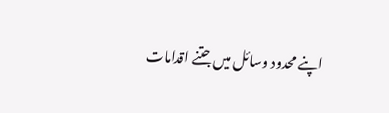اپنے محدود وسائل میں جتنے اقدامات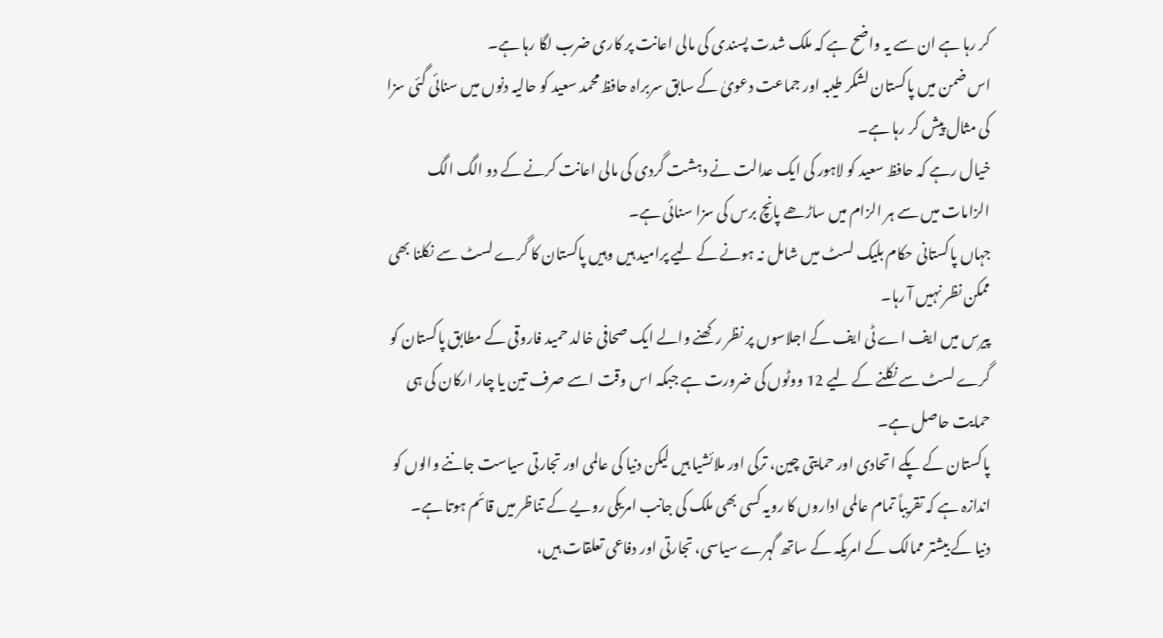کر رہا ہے ان سے یہ واضح ہے کہ ملک شدت پسندی کی مالی اعانت پر کاری ضرب لگا رہا ہے۔
اس ضمن میں پاکستان لشکر طیبہ اور جماعت دعویٰ کے سابق سربراہ حافظ محمد سعید کو حالیہ دنوں میں سنائی گئی سزا کی مثال پیش کر رہا ہے۔
خیال رہے کہ حافظ سعید کو لاہور کی ایک عدالت نے دہشت گردی کی مالی اعانت کرنے کے دو الگ الگ الزامات میں سے ہر الزام میں ساڑھے پانچ برس کی سزا سنائی ہے۔
جہاں پاکستانی حکام بلیک لسٹ میں شامل نہ ہونے کے لیے پرامید ہیں وہیں پاکستان کا گرے لسٹ سے نکلنا بھی ممکن نظر نہیں آ رہا۔
پیرس میں ایف اے ٹی ایف کے اجلاسوں پر نظر رکھنے والے ایک صحافی خالد حمید فاروقی کے مطابق پاکستان کو گرے لسٹ سے نکلنے کے لیے 12 ووٹوں کی ضرورت ہے جبکہ اس وقت اسے صرف تین یا چار ارکان کی ہی حمایت حاصل ہے۔
پاکستان کے پکے اتحادی اور حمایتی چین، ترکی اور ملائشیا ہیں لیکن دنیا کی عالمی اور تجارتی سیاست جاننے والوں کو اندازہ ہے کہ تقریباً تمام عالمی اداروں کا رویہ کسی بھی ملک کی جانب امریکی رویے کے تناظر میں قائم ہوتا ہے۔
دنیا کے بیشتر ممالک کے امریکہ کے ساتھ گہرے سیاسی، تجارتی اور دفاعی تعلقات ہیں،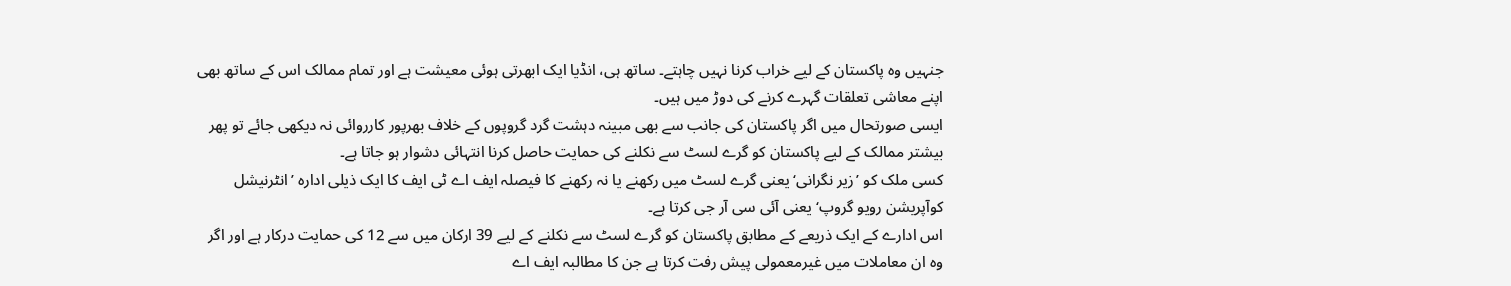جنہیں وہ پاکستان کے لیے خراب کرنا نہیں چاہتے۔ ساتھ ہی، انڈیا ایک ابھرتی ہوئی معیشت ہے اور تمام ممالک اس کے ساتھ بھی اپنے معاشی تعلقات گہرے کرنے کی دوڑ میں ہیں۔
ایسی صورتحال میں اگر پاکستان کی جانب سے بھی مبینہ دہشت گرد گروپوں کے خلاف بھرپور کارروائی نہ دیکھی جائے تو پھر بیشتر ممالک کے لیے پاکستان کو گرے لسٹ سے نکلنے کی حمایت حاصل کرنا انتہائی دشوار ہو جاتا ہے۔
کسی ملک کو ’زیر نگرانی‘ یعنی گرے لسٹ میں رکھنے یا نہ رکھنے کا فیصلہ ایف اے ٹی ایف کا ایک ذیلی ادارہ ’انٹرنیشل کوآپریشن رویو گروپ‘ یعنی آئی سی آر جی کرتا ہے۔
اس ادارے کے ایک ذریعے کے مطابق پاکستان کو گرے لسٹ سے نکلنے کے لیے 39 ارکان میں سے 12 کی حمایت درکار ہے اور اگر وہ ان معاملات میں غیرمعمولی پیش رفت کرتا ہے جن کا مطالبہ ایف اے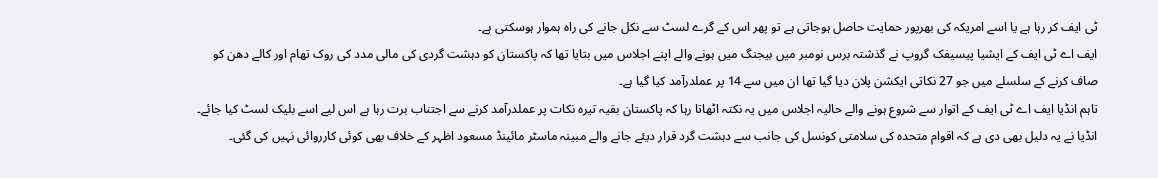ٹی ایف کر رہا ہے یا اسے امریکہ کی بھرپور حمایت حاصل ہوجاتی ہے تو پھر اس کے گرے لسٹ سے نکل جانے کی راہ ہموار ہوسکتی ہے۔
ایف اے ٹی ایف کے ایشیا پیسیفک گروپ نے گذشتہ برس نومبر میں بیجنگ میں ہونے والے اپنے اجلاس میں بتایا تھا کہ پاکستان کو دہشت گردی کی مالی مدد کی روک تھام اور کالے دھن کو صاف کرنے کے سلسلے میں جو 27 نکاتی ایکشن پلان دیا گیا تھا ان میں سے 14 پر عملدرآمد کیا گیا ہے۔
تاہم انڈیا ایف اے ٹی ایف کے اتوار سے شروع ہونے والے حالیہ اجلاس میں یہ نکتہ اٹھاتا رہا کہ پاکستان بقیہ تیرہ نکات پر عملدرآمد کرنے سے اجتناب برت رہا ہے اس لیے اسے بلیک لسٹ کیا جائے۔
انڈیا نے یہ دلیل بھی دی ہے کہ اقوام متحدہ کی سلامتی کونسل کی جانب سے دہشت گرد قرار دیئے جانے والے مبینہ ماسٹر مائینڈ مسعود اظہر کے خلاف بھی کوئی کارروائی نہیں کی گئی۔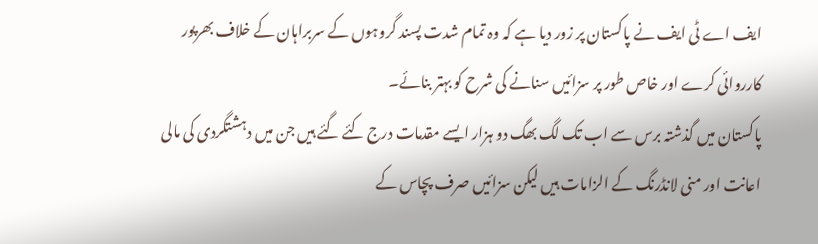ایف اے ٹی ایف نے پاکستان پر زور دیا ہے کہ وہ تمام شدت پسند گروہوں کے سربراہان کے خلاف بھرپور کارروائی کرے اور خاص طور پر سزائیں سنانے کی شرح کو بہتر بنائے۔
پاکستان میں گذشتہ برس سے اب تک لگ بھگ دو ہزار ایسے مقدمات درج کئے گئے ہیں جن میں دہشتگردی کی مالی اعانت اور منی لانڈرنگ کے الزامات ہیں لیکن سزائیں صرف پچاس کے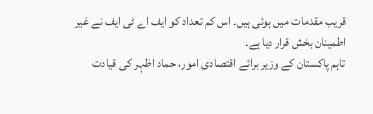قریب مقدمات میں ہوئی ہیں۔ اس کم تعداد کو ایف اے ٹی ایف نے غیر اطمینان بخش قرار دیا ہے۔
تاہم پاکستان کے وزیر برائے اقتصادی امور، حماد اظہر کی قیادت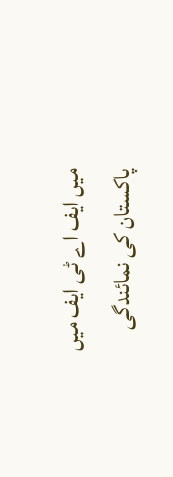میں ایف اے ٹی ایف میں پاکستان کی نمائندگی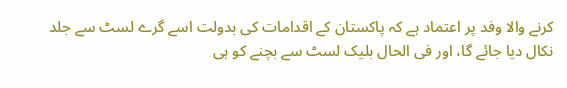کرنے والا وفد پر اعتماد ہے کہ پاکستان کے اقدامات کی بدولت اسے گرے لسٹ سے جلد نکال دیا جائے گا، اور فی الحال بلیک لسٹ سے بچنے کو ہی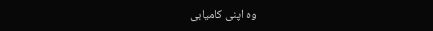وہ اپنی کامیابی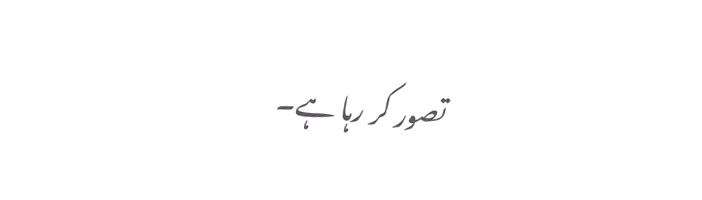تصور کر رہا ہے۔